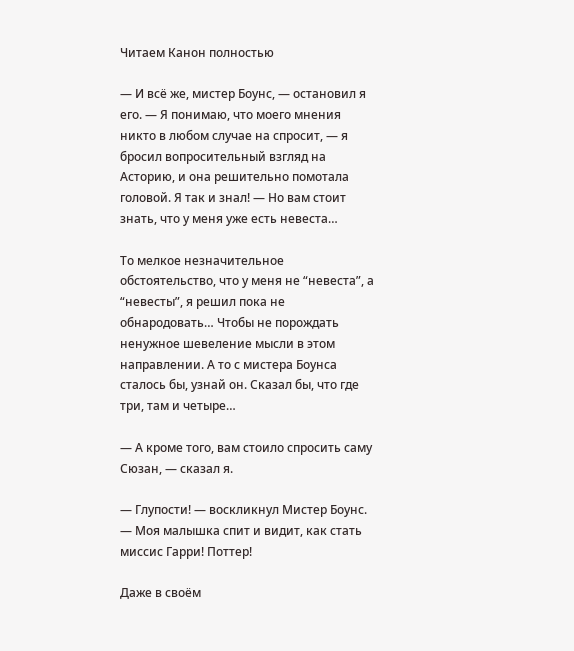Читаем Канон полностью

— И всё же, мистер Боунс, — остановил я его. — Я понимаю, что моего мнения никто в любом случае на спросит, — я бросил вопросительный взгляд на Асторию, и она решительно помотала головой. Я так и знал! — Но вам стоит знать, что у меня уже есть невеста…

То мелкое незначительное обстоятельство, что у меня не “невеста”, а “невесты”, я решил пока не обнародовать… Чтобы не порождать ненужное шевеление мысли в этом направлении. А то с мистера Боунса сталось бы, узнай он. Сказал бы, что где три, там и четыре…

— А кроме того, вам стоило спросить саму Сюзан, — сказал я.

— Глупости! — воскликнул Мистер Боунс. — Моя малышка спит и видит, как стать миссис Гарри! Поттер!

Даже в своём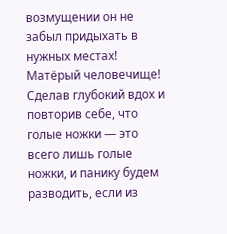возмущении он не забыл придыхать в нужных местах! Матёрый человечище! Сделав глубокий вдох и повторив себе, что голые ножки — это всего лишь голые ножки, и панику будем разводить, если из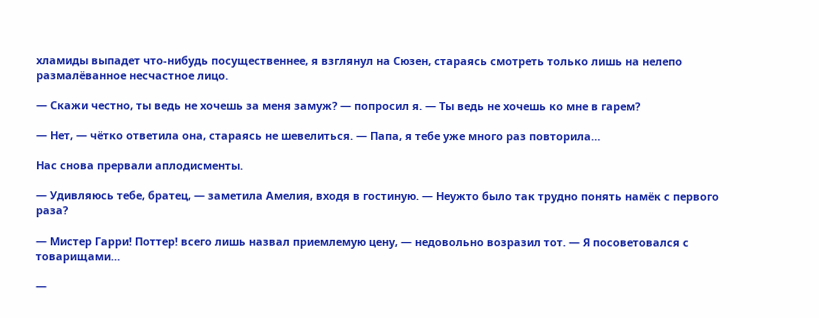хламиды выпадет что-нибудь посущественнее, я взглянул на Сюзен, стараясь смотреть только лишь на нелепо размалёванное несчастное лицо.

— Скажи честно, ты ведь не хочешь за меня замуж? — попросил я. — Ты ведь не хочешь ко мне в гарем?

— Нет, — чётко ответила она, стараясь не шевелиться. — Папа, я тебе уже много раз повторила…

Нас снова прервали аплодисменты.

— Удивляюсь тебе, братец, — заметила Амелия, входя в гостиную. — Неужто было так трудно понять намёк с первого раза?

— Мистер Гарри! Поттер! всего лишь назвал приемлемую цену, — недовольно возразил тот. — Я посоветовался с товарищами…

—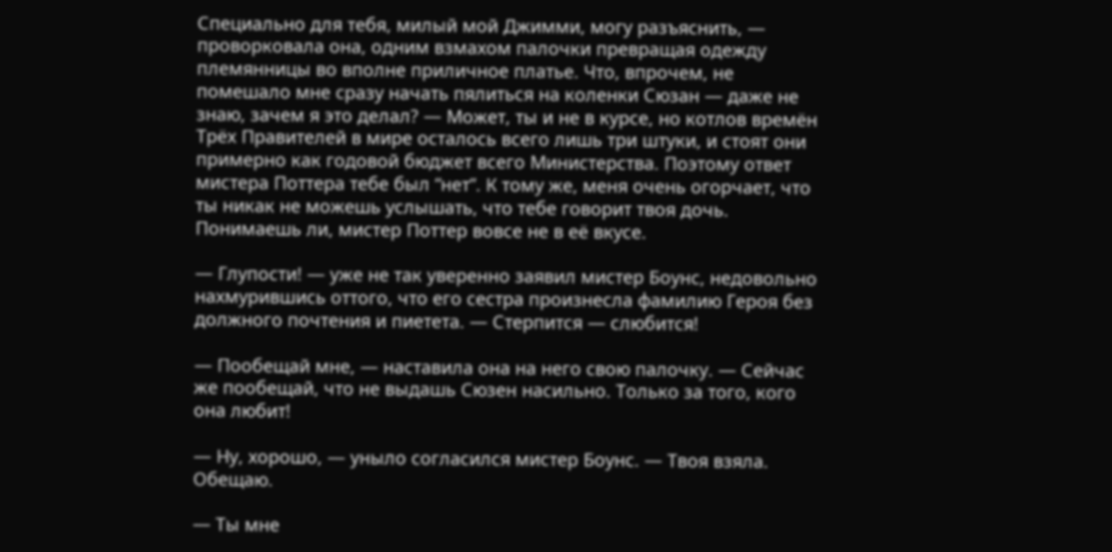Специально для тебя, милый мой Джимми, могу разъяснить, — проворковала она, одним взмахом палочки превращая одежду племянницы во вполне приличное платье. Что, впрочем, не помешало мне сразу начать пялиться на коленки Сюзан — даже не знаю, зачем я это делал? — Может, ты и не в курсе, но котлов времён Трёх Правителей в мире осталось всего лишь три штуки, и стоят они примерно как годовой бюджет всего Министерства. Поэтому ответ мистера Поттера тебе был “нет”. К тому же, меня очень огорчает, что ты никак не можешь услышать, что тебе говорит твоя дочь. Понимаешь ли, мистер Поттер вовсе не в её вкусе.

— Глупости! — уже не так уверенно заявил мистер Боунс, недовольно нахмурившись оттого, что его сестра произнесла фамилию Героя без должного почтения и пиетета. — Стерпится — слюбится!

— Пообещай мне, — наставила она на него свою палочку. — Сейчас же пообещай, что не выдашь Сюзен насильно. Только за того, кого она любит!

— Ну, хорошо, — уныло согласился мистер Боунс. — Твоя взяла. Обещаю.

— Ты мне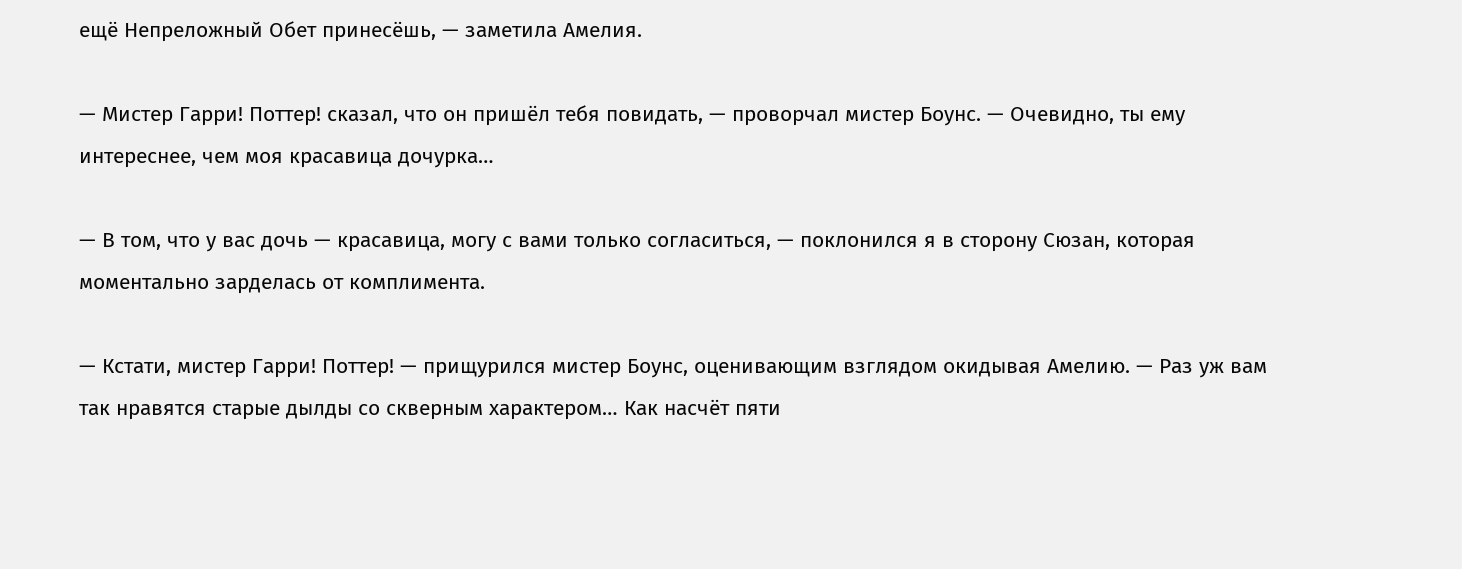ещё Непреложный Обет принесёшь, — заметила Амелия.

— Мистер Гарри! Поттер! сказал, что он пришёл тебя повидать, — проворчал мистер Боунс. — Очевидно, ты ему интереснее, чем моя красавица дочурка…

— В том, что у вас дочь — красавица, могу с вами только согласиться, — поклонился я в сторону Сюзан, которая моментально зарделась от комплимента.

— Кстати, мистер Гарри! Поттер! — прищурился мистер Боунс, оценивающим взглядом окидывая Амелию. — Раз уж вам так нравятся старые дылды со скверным характером… Как насчёт пяти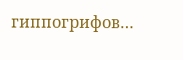гиппогрифов…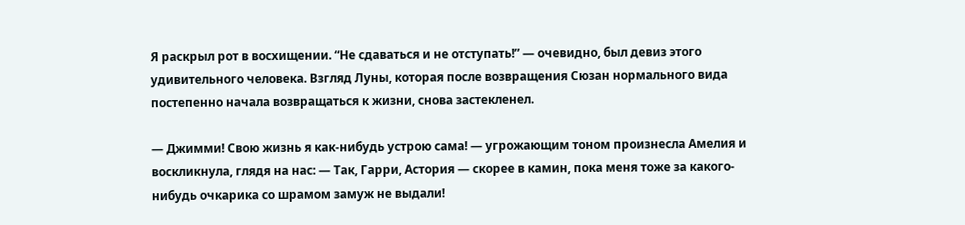Я раскрыл рот в восхищении. “Не сдаваться и не отступать!” — очевидно, был девиз этого удивительного человека. Взгляд Луны, которая после возвращения Сюзан нормального вида постепенно начала возвращаться к жизни, снова застекленел.

— Джимми! Свою жизнь я как-нибудь устрою сама! — угрожающим тоном произнесла Амелия и воскликнула, глядя на нас: — Так, Гарри, Астория — скорее в камин, пока меня тоже за какого-нибудь очкарика со шрамом замуж не выдали!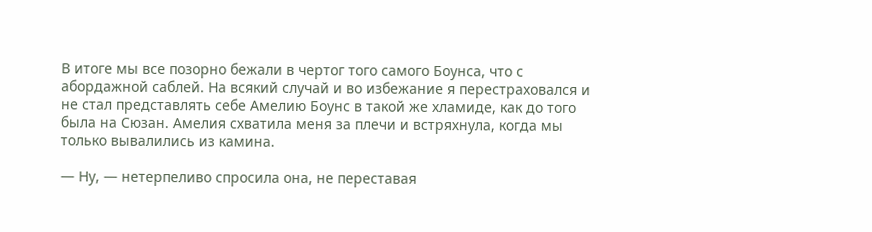В итоге мы все позорно бежали в чертог того самого Боунса, что с абордажной саблей. На всякий случай и во избежание я перестраховался и не стал представлять себе Амелию Боунс в такой же хламиде, как до того была на Сюзан. Амелия схватила меня за плечи и встряхнула, когда мы только вывалились из камина.

— Ну, — нетерпеливо спросила она, не переставая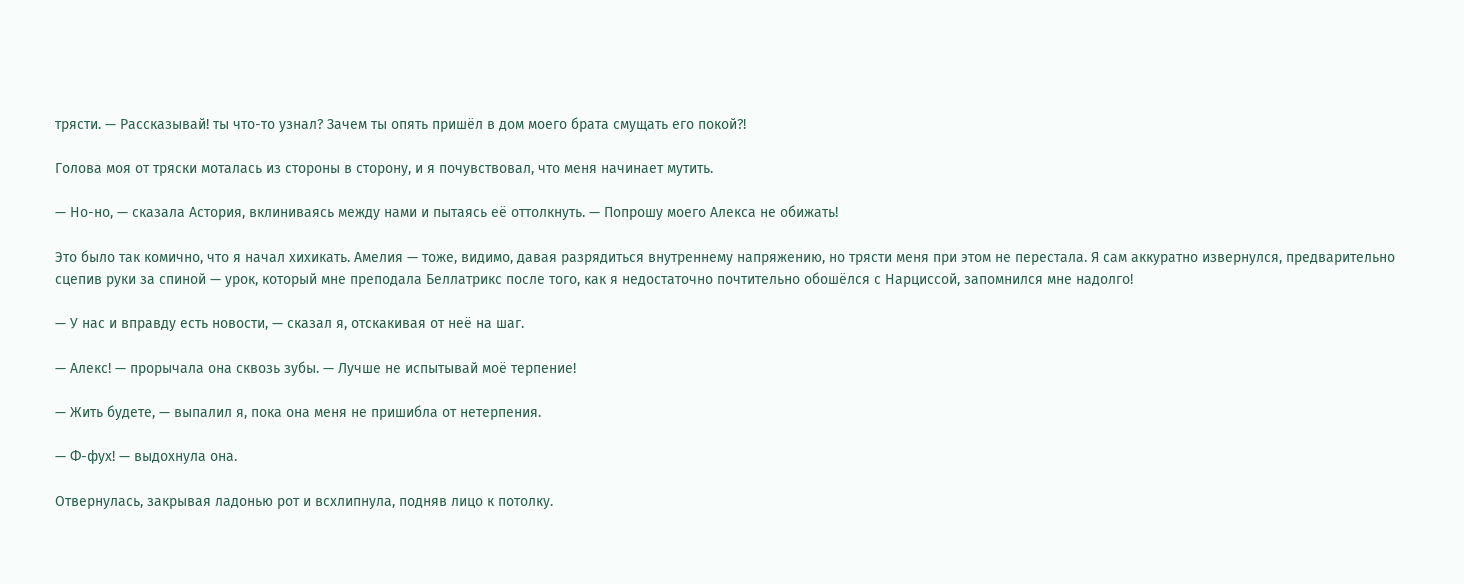трясти. — Рассказывай! ты что-то узнал? Зачем ты опять пришёл в дом моего брата смущать его покой?!

Голова моя от тряски моталась из стороны в сторону, и я почувствовал, что меня начинает мутить.

— Но-но, — сказала Астория, вклиниваясь между нами и пытаясь её оттолкнуть. — Попрошу моего Алекса не обижать!

Это было так комично, что я начал хихикать. Амелия — тоже, видимо, давая разрядиться внутреннему напряжению, но трясти меня при этом не перестала. Я сам аккуратно извернулся, предварительно сцепив руки за спиной — урок, который мне преподала Беллатрикс после того, как я недостаточно почтительно обошёлся с Нарциссой, запомнился мне надолго!

— У нас и вправду есть новости, — сказал я, отскакивая от неё на шаг.

— Алекс! — прорычала она сквозь зубы. — Лучше не испытывай моё терпение!

— Жить будете, — выпалил я, пока она меня не пришибла от нетерпения.

— Ф-фух! — выдохнула она.

Отвернулась, закрывая ладонью рот и всхлипнула, подняв лицо к потолку.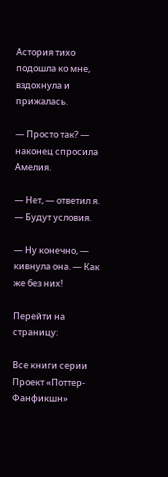Астория тихо подошла ко мне, вздохнула и прижалась.

— Просто так? — наконец спросила Амелия.

— Нет, — ответил я. — Будут условия.

— Ну конечно, — кивнула она. — Как же без них!

Перейти на страницу:

Все книги серии Проект «Поттер-Фанфикшн»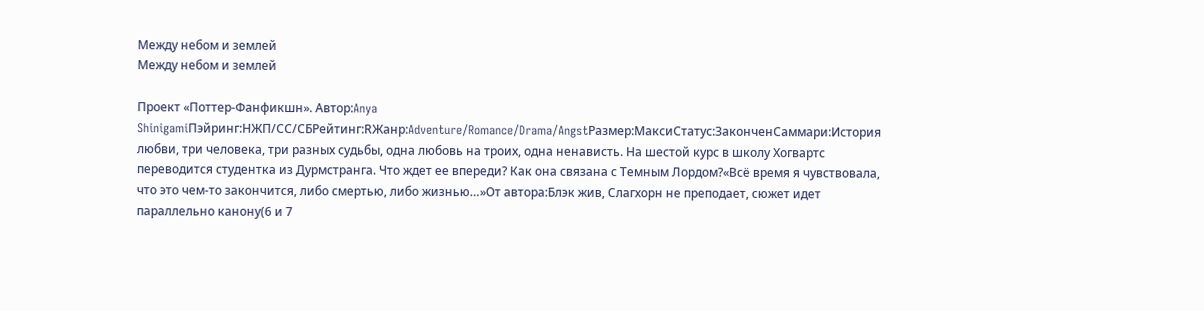Между небом и землей
Между небом и землей

Проект «Поттер-Фанфикшн». Автор:Anya ShinigamiПэйринг:НЖП/СС/СБРейтинг:RЖанр:Adventure/Romance/Drama/AngstРазмер:МаксиСтатус:ЗаконченСаммари:История любви, три человека, три разных судьбы, одна любовь на троих, одна ненависть. На шестой курс в школу Хогвартс переводится студентка из Дурмстранга. Что ждет ее впереди? Как она связана с Темным Лордом?«Всё время я чувствовала, что это чем-то закончится, либо смертью, либо жизнью…»От автора:Блэк жив, Слагхорн не преподает, сюжет идет параллельно канону(6 и 7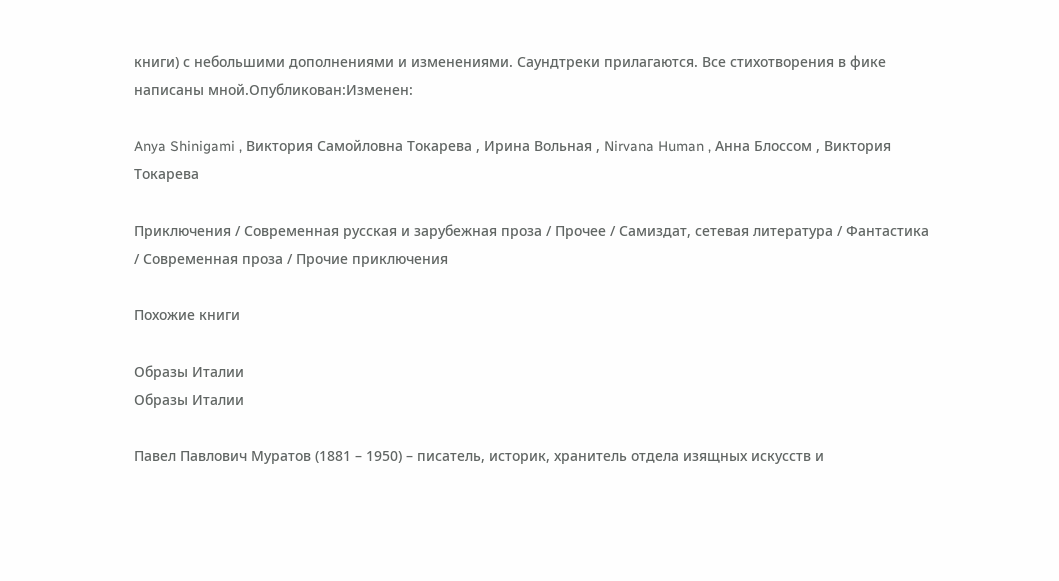книги) с небольшими дополнениями и изменениями. Саундтреки прилагаются. Все стихотворения в фике написаны мной.Опубликован:Изменен:

Anya Shinigami , Виктория Самойловна Токарева , Ирина Вольная , Nirvana Human , Анна Блоссом , Виктория Токарева

Приключения / Современная русская и зарубежная проза / Прочее / Самиздат, сетевая литература / Фантастика / Современная проза / Прочие приключения

Похожие книги

Образы Италии
Образы Италии

Павел Павлович Муратов (1881 – 1950) – писатель, историк, хранитель отдела изящных искусств и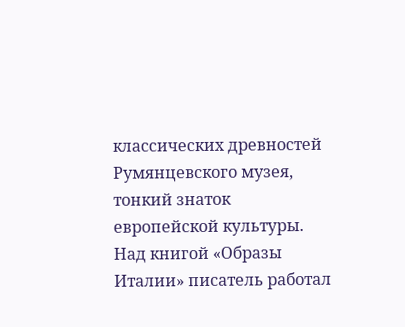классических древностей Румянцевского музея, тонкий знаток европейской культуры. Над книгой «Образы Италии» писатель работал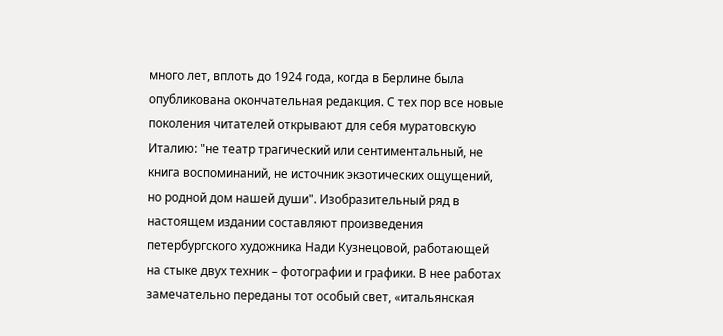много лет, вплоть до 1924 года, когда в Берлине была опубликована окончательная редакция. С тех пор все новые поколения читателей открывают для себя муратовскую Италию: "не театр трагический или сентиментальный, не книга воспоминаний, не источник экзотических ощущений, но родной дом нашей души". Изобразительный ряд в настоящем издании составляют произведения петербургского художника Нади Кузнецовой, работающей на стыке двух техник – фотографии и графики. В нее работах замечательно переданы тот особый свет, «итальянская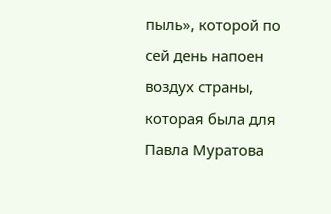пыль», которой по сей день напоен воздух страны, которая была для Павла Муратова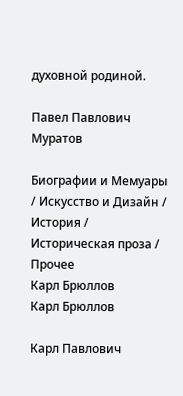духовной родиной.

Павел Павлович Муратов

Биографии и Мемуары / Искусство и Дизайн / История / Историческая проза / Прочее
Карл Брюллов
Карл Брюллов

Карл Павлович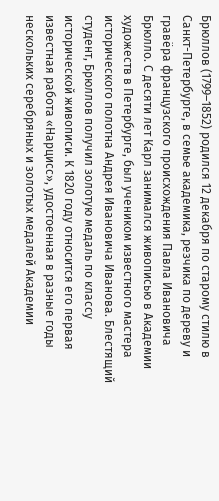Брюллов (1799–1852) родился 12 декабря по старому стилю в Санкт-Петербурге, в семье академика, резчика по дереву и гравёра французского происхождения Павла Ивановича Брюлло. С десяти лет Карл занимался живописью в Академии художеств в Петербурге, был учеником известного мастера исторического полотна Андрея Ивановича Иванова. Блестящий студент, Брюллов получил золотую медаль по классу исторической живописи. К 1820 году относится его первая известная работа «Нарцисс», удостоенная в разные годы нескольких серебряных и золотых медалей Академии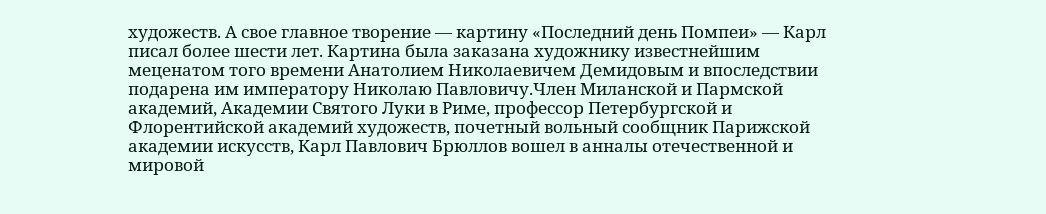художеств. А свое главное творение — картину «Последний день Помпеи» — Карл писал более шести лет. Картина была заказана художнику известнейшим меценатом того времени Анатолием Николаевичем Демидовым и впоследствии подарена им императору Николаю Павловичу.Член Миланской и Пармской академий, Академии Святого Луки в Риме, профессор Петербургской и Флорентийской академий художеств, почетный вольный сообщник Парижской академии искусств, Карл Павлович Брюллов вошел в анналы отечественной и мировой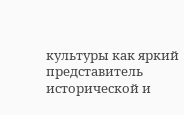культуры как яркий представитель исторической и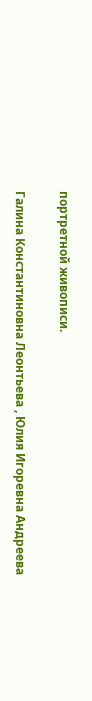портретной живописи.

Галина Константиновна Леонтьева , Юлия Игоревна Андреева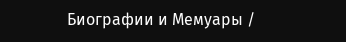Биографии и Мемуары /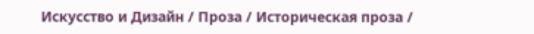Искусство и Дизайн / Проза / Историческая проза /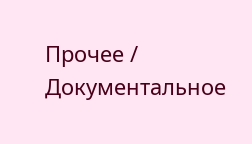Прочее / Документальное